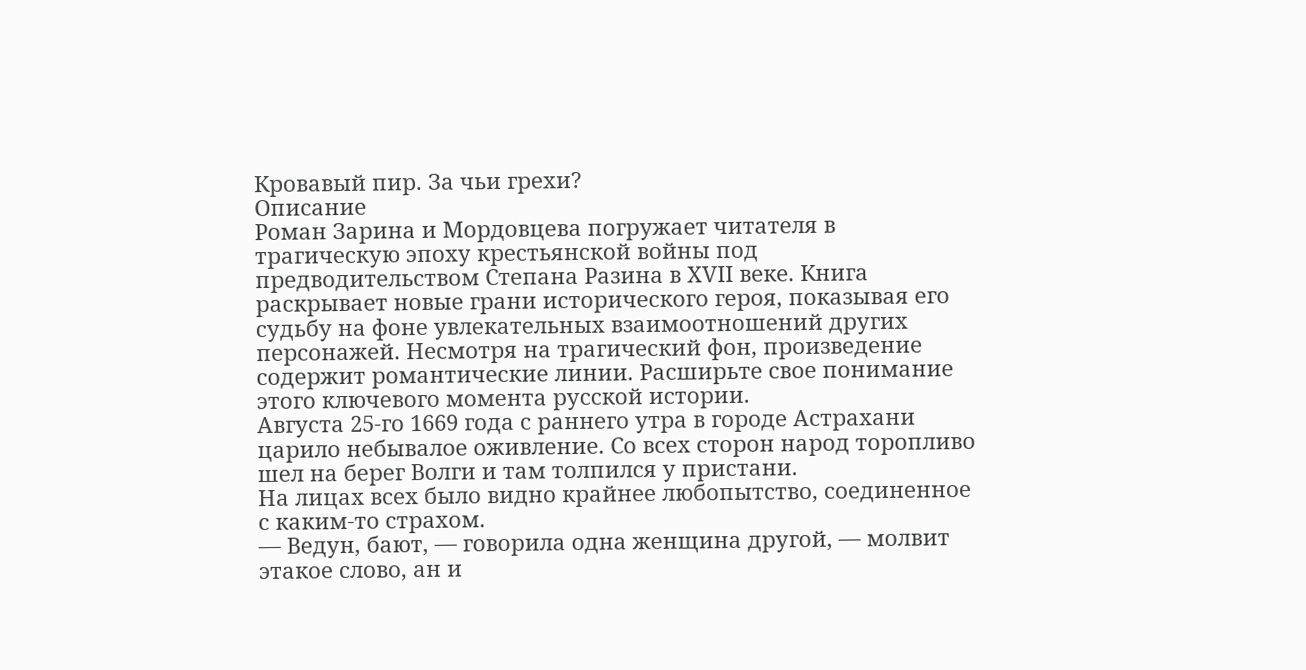Кровавый пир. За чьи грехи?
Описание
Роман Зарина и Мордовцева погружает читателя в трагическую эпоху крестьянской войны под предводительством Степана Разина в XVII веке. Книга раскрывает новые грани исторического героя, показывая его судьбу на фоне увлекательных взаимоотношений других персонажей. Несмотря на трагический фон, произведение содержит романтические линии. Расширьте свое понимание этого ключевого момента русской истории.
Августа 25-го 1669 года с раннего утра в городе Астрахани царило небывалое оживление. Со всех сторон народ торопливо шел на берег Волги и там толпился у пристани.
На лицах всех было видно крайнее любопытство, соединенное с каким-то страхом.
— Ведун, бают, — говорила одна женщина другой, — молвит этакое слово, ан и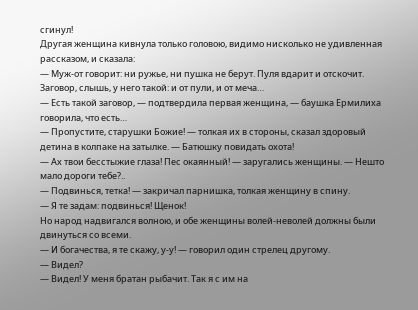сгинул!
Другая женщина кивнула только головою, видимо нисколько не удивленная рассказом, и сказала:
— Муж-от говорит: ни ружье, ни пушка не берут. Пуля вдарит и отскочит. Заговор, слышь, у него такой: и от пули, и от меча…
— Есть такой заговор, — подтвердила первая женщина, — баушка Ермилиха говорила, что есть…
— Пропустите, старушки Божие! — толкая их в стороны, сказал здоровый детина в колпаке на затылке. — Батюшку повидать охота!
— Ах твои бесстыжие глаза! Пес окаянный! — заругались женщины. — Нешто мало дороги тебе?..
— Подвинься, тетка! — закричал парнишка, толкая женщину в спину.
— Я те задам: подвинься! Щенок!
Но народ надвигался волною, и обе женщины волей-неволей должны были двинуться со всеми.
— И богачества, я те скажу, у-у! — говорил один стрелец другому.
— Видел?
— Видел! У меня братан рыбачит. Так я с им на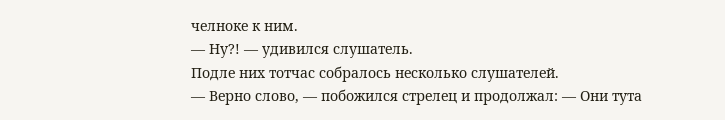челноке к ним.
— Ну?! — удивился слушатель.
Подле них тотчас собралось несколько слушателей.
— Верно слово, — побожился стрелец и продолжал: — Они тута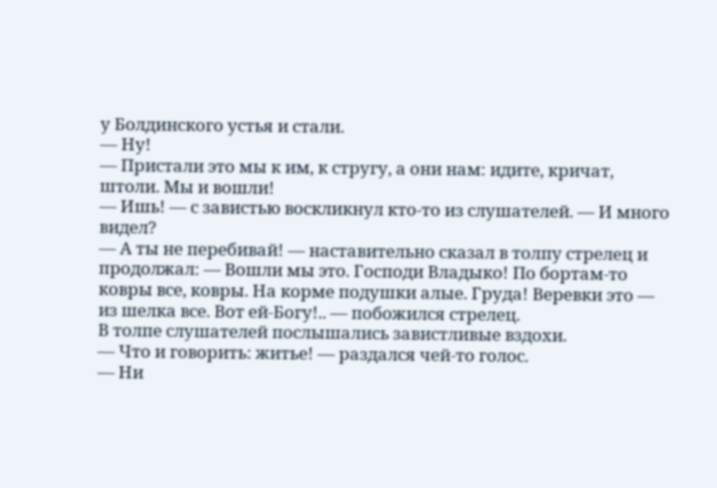у Болдинского устья и стали.
— Ну!
— Пристали это мы к им, к стругу, а они нам: идите, кричат, штоли. Мы и вошли!
— Ишь! — с завистью воскликнул кто-то из слушателей. — И много видел?
— А ты не перебивай! — наставительно сказал в толпу стрелец и продолжал: — Вошли мы это. Господи Владыко! По бортам-то ковры все, ковры. На корме подушки алые. Груда! Веревки это — из шелка все. Вот ей-Богу!.. — побожился стрелец.
В толпе слушателей послышались завистливые вздохи.
— Что и говорить: житье! — раздался чей-то голос.
— Ни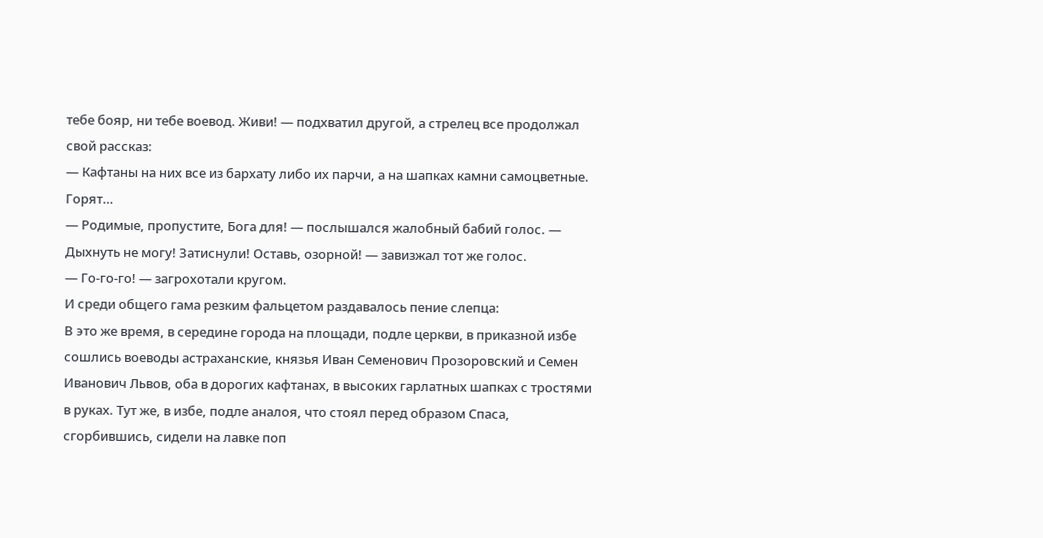тебе бояр, ни тебе воевод. Живи! — подхватил другой, а стрелец все продолжал свой рассказ:
— Кафтаны на них все из бархату либо их парчи, а на шапках камни самоцветные. Горят…
— Родимые, пропустите, Бога для! — послышался жалобный бабий голос. — Дыхнуть не могу! Затиснули! Оставь, озорной! — завизжал тот же голос.
— Го-го-го! — загрохотали кругом.
И среди общего гама резким фальцетом раздавалось пение слепца:
В это же время, в середине города на площади, подле церкви, в приказной избе сошлись воеводы астраханские, князья Иван Семенович Прозоровский и Семен Иванович Львов, оба в дорогих кафтанах, в высоких гарлатных шапках с тростями в руках. Тут же, в избе, подле аналоя, что стоял перед образом Спаса, сгорбившись, сидели на лавке поп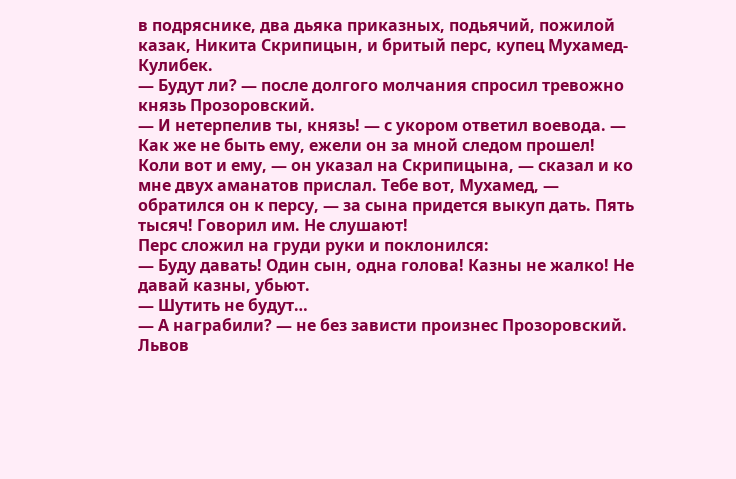в подряснике, два дьяка приказных, подьячий, пожилой казак, Никита Скрипицын, и бритый перс, купец Мухамед-Кулибек.
— Будут ли? — после долгого молчания спросил тревожно князь Прозоровский.
— И нетерпелив ты, князь! — с укором ответил воевода. — Как же не быть ему, ежели он за мной следом прошел! Коли вот и ему, — он указал на Скрипицына, — сказал и ко мне двух аманатов прислал. Тебе вот, Мухамед, — обратился он к персу, — за сына придется выкуп дать. Пять тысяч! Говорил им. Не слушают!
Перс сложил на груди руки и поклонился:
— Буду давать! Один сын, одна голова! Казны не жалко! Не давай казны, убьют.
— Шутить не будут…
— А награбили? — не без зависти произнес Прозоровский.
Львов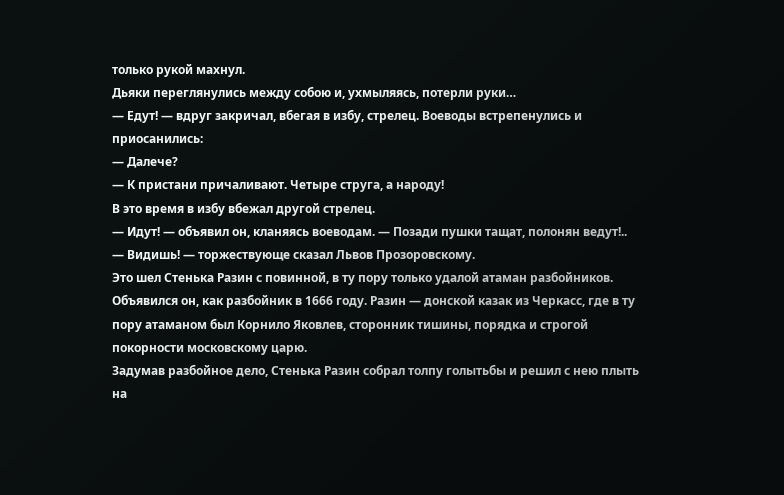только рукой махнул.
Дьяки переглянулись между собою и, ухмыляясь, потерли руки…
— Едут! — вдруг закричал, вбегая в избу, стрелец. Воеводы встрепенулись и приосанились:
— Далече?
— К пристани причаливают. Четыре струга, а народу!
В это время в избу вбежал другой стрелец.
— Идут! — объявил он, кланяясь воеводам. — Позади пушки тащат, полонян ведут!..
— Видишь! — торжествующе сказал Львов Прозоровскому.
Это шел Стенька Разин с повинной, в ту пору только удалой атаман разбойников.
Объявился он, как разбойник в 1666 году. Разин — донской казак из Черкасс, где в ту пору атаманом был Корнило Яковлев, сторонник тишины, порядка и строгой покорности московскому царю.
Задумав разбойное дело, Стенька Разин собрал толпу голытьбы и решил с нею плыть на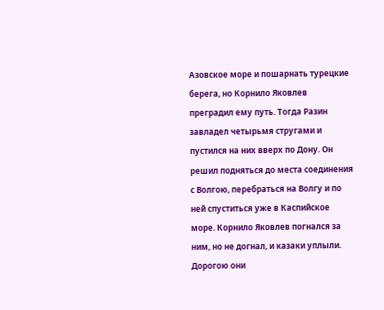Азовское море и пошарнать турецкие берега, но Корнило Яковлев преградил ему путь. Тогда Разин завладел четырьмя стругами и пустился на них вверх по Дону. Он решил подняться до места соединения с Волгою, перебраться на Волгу и по ней спуститься уже в Каспийское море. Корнило Яковлев погнался за ним, но не догнал, и казаки уплыли. Дорогою они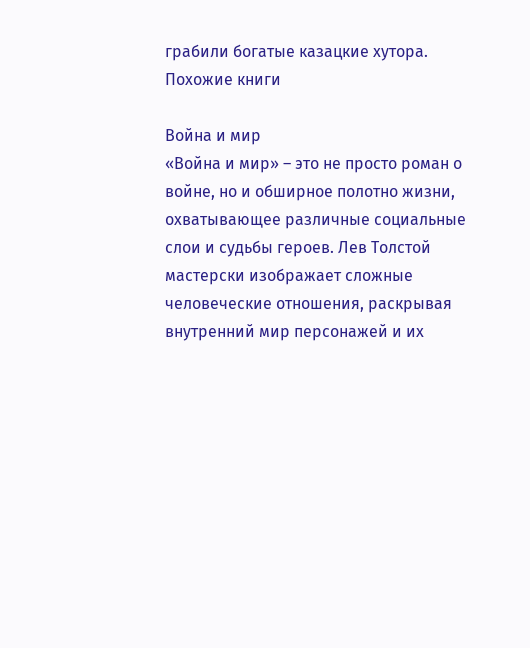грабили богатые казацкие хутора.
Похожие книги

Война и мир
«Война и мир» – это не просто роман о войне, но и обширное полотно жизни, охватывающее различные социальные слои и судьбы героев. Лев Толстой мастерски изображает сложные человеческие отношения, раскрывая внутренний мир персонажей и их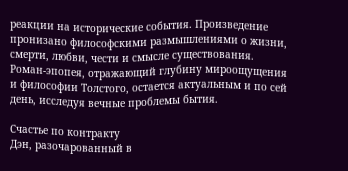реакции на исторические события. Произведение пронизано философскими размышлениями о жизни, смерти, любви, чести и смысле существования. Роман-эпопея, отражающий глубину мироощущения и философии Толстого, остается актуальным и по сей день, исследуя вечные проблемы бытия.

Счастье по контракту
Дэн, разочарованный в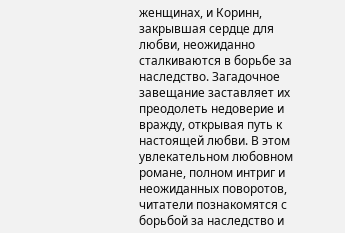женщинах, и Коринн, закрывшая сердце для любви, неожиданно сталкиваются в борьбе за наследство. Загадочное завещание заставляет их преодолеть недоверие и вражду, открывая путь к настоящей любви. В этом увлекательном любовном романе, полном интриг и неожиданных поворотов, читатели познакомятся с борьбой за наследство и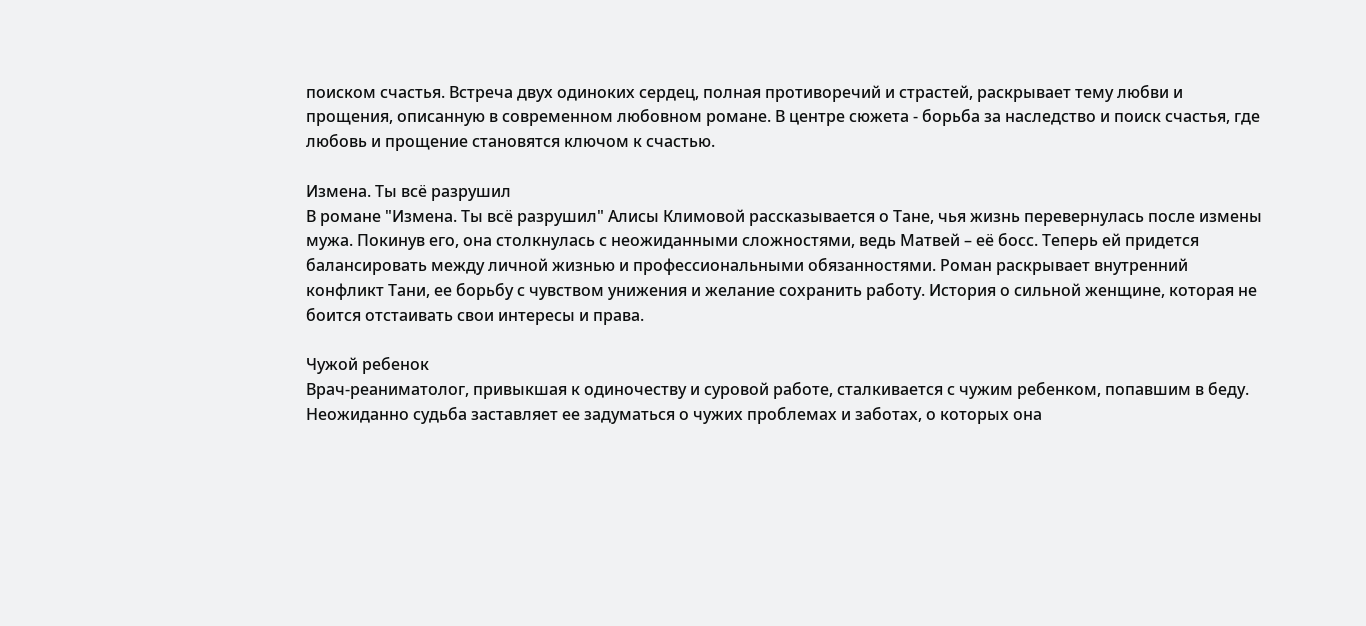поиском счастья. Встреча двух одиноких сердец, полная противоречий и страстей, раскрывает тему любви и прощения, описанную в современном любовном романе. В центре сюжета - борьба за наследство и поиск счастья, где любовь и прощение становятся ключом к счастью.

Измена. Ты всё разрушил
В романе "Измена. Ты всё разрушил" Алисы Климовой рассказывается о Тане, чья жизнь перевернулась после измены мужа. Покинув его, она столкнулась с неожиданными сложностями, ведь Матвей – её босс. Теперь ей придется балансировать между личной жизнью и профессиональными обязанностями. Роман раскрывает внутренний конфликт Тани, ее борьбу с чувством унижения и желание сохранить работу. История о сильной женщине, которая не боится отстаивать свои интересы и права.

Чужой ребенок
Врач-реаниматолог, привыкшая к одиночеству и суровой работе, сталкивается с чужим ребенком, попавшим в беду. Неожиданно судьба заставляет ее задуматься о чужих проблемах и заботах, о которых она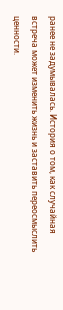ранее не задумывалась. История о том, как случайная встреча может изменить жизнь и заставить переосмыслить ценности.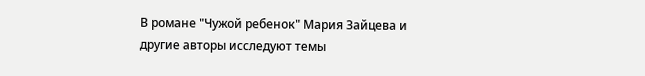В романе "Чужой ребенок" Мария Зайцева и другие авторы исследуют темы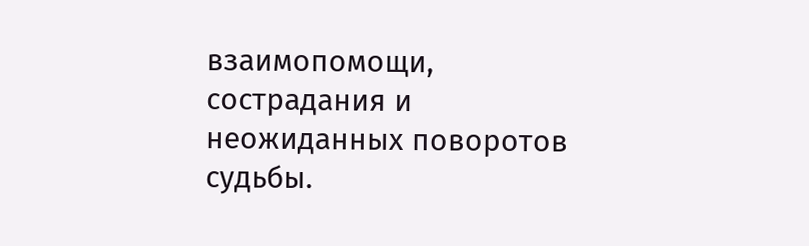взаимопомощи, сострадания и неожиданных поворотов судьбы.